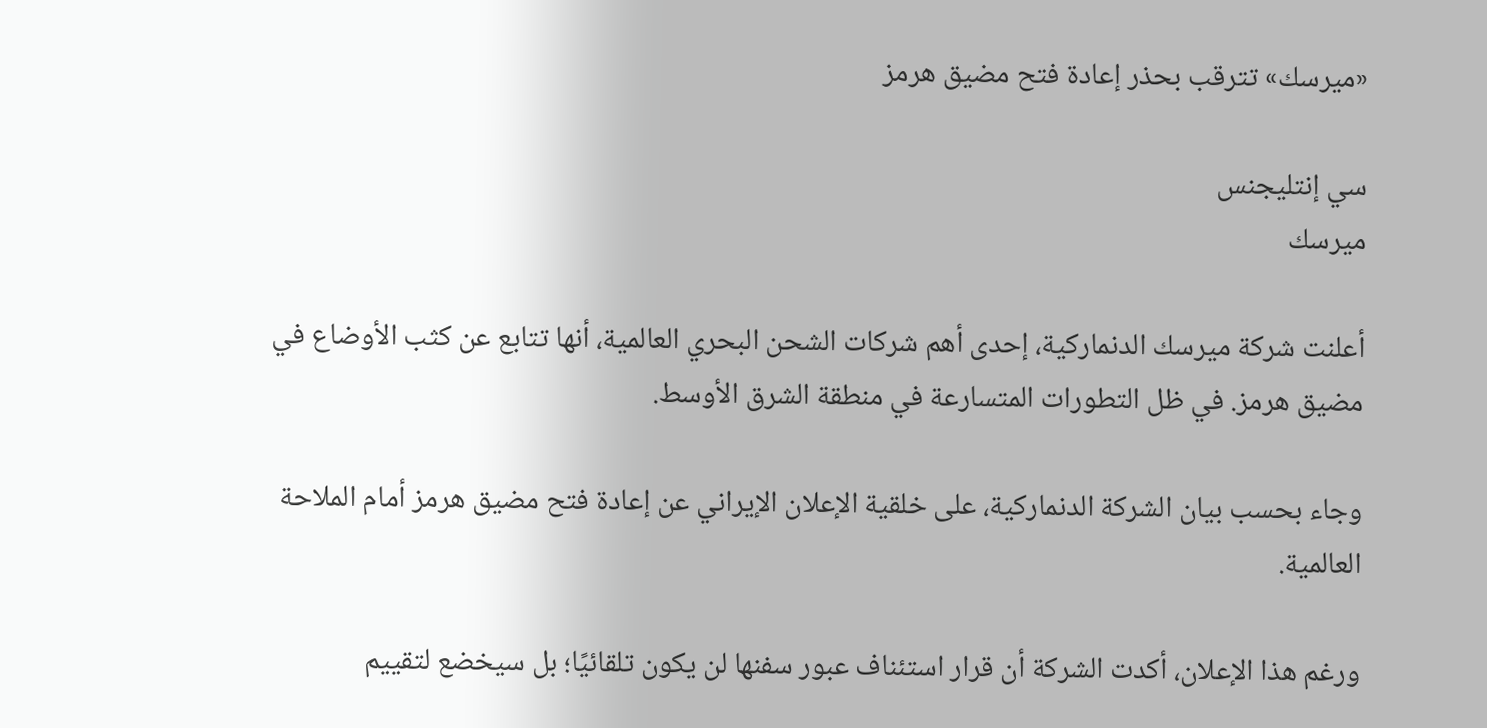«ميرسك» تترقب بحذر إعادة فتح مضيق هرمز

سي إنتليجنس
ميرسك

أعلنت شركة ميرسك الدنماركية، إحدى أهم شركات الشحن البحري العالمية، أنها تتابع عن كثب الأوضاع في مضيق هرمز. في ظل التطورات المتسارعة في منطقة الشرق الأوسط.

وجاء بحسب بيان الشركة الدنماركية، على خلقية الإعلان الإيراني عن إعادة فتح مضيق هرمز أمام الملاحة العالمية.

ورغم هذا الإعلان، أكدت الشركة أن قرار استئناف عبور سفنها لن يكون تلقائيًا؛ بل سيخضع لتقييم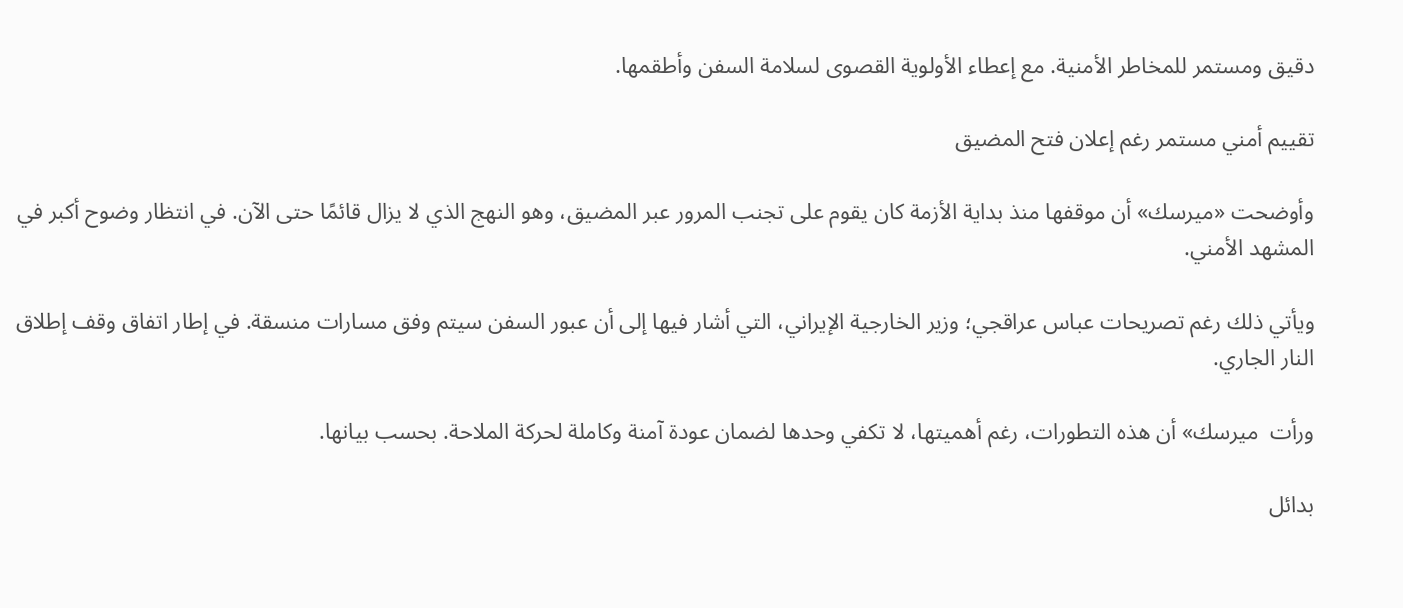دقيق ومستمر للمخاطر الأمنية. مع إعطاء الأولوية القصوى لسلامة السفن وأطقمها.

تقييم أمني مستمر رغم إعلان فتح المضيق

وأوضحت «ميرسك» أن موقفها منذ بداية الأزمة كان يقوم على تجنب المرور عبر المضيق، وهو النهج الذي لا يزال قائمًا حتى الآن. في انتظار وضوح أكبر في المشهد الأمني.

ويأتي ذلك رغم تصريحات عباس عراقجي؛ وزير الخارجية الإيراني، التي أشار فيها إلى أن عبور السفن سيتم وفق مسارات منسقة. في إطار اتفاق وقف إطلاق النار الجاري.

ورأت  ميرسك» أن هذه التطورات، رغم أهميتها، لا تكفي وحدها لضمان عودة آمنة وكاملة لحركة الملاحة. بحسب بيانها.

بدائل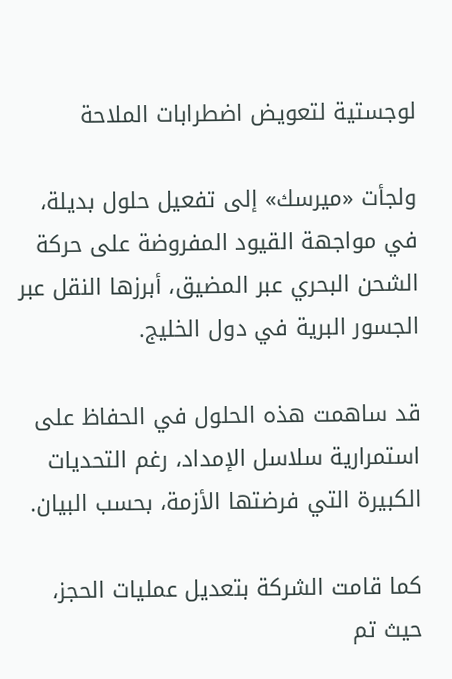لوجستية لتعويض اضطرابات الملاحة

ولجأت «ميرسك» إلى تفعيل حلول بديلة، في مواجهة القيود المفروضة على حركة الشحن البحري عبر المضيق، أبرزها النقل عبر الجسور البرية في دول الخليج.

قد ساهمت هذه الحلول في الحفاظ على استمرارية سلاسل الإمداد، رغم التحديات الكبيرة التي فرضتها الأزمة، بحسب البيان.

كما قامت الشركة بتعديل عمليات الحجز، حيث تم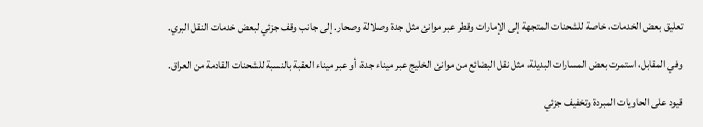تعليق بعض الخدمات، خاصة للشحنات المتجهة إلى الإمارات وقطر عبر موانئ مثل جدة وصلالة وصحار. إلى جانب وقف جزئي لبعض خدمات النقل البري.

وفي المقابل، استمرت بعض المسارات البديلة، مثل نقل البضائع من موانئ الخليج عبر ميناء جدة، أو عبر ميناء العقبة بالنسبة للشحنات القادمة من العراق.

قيود على الحاويات المبردة وتخفيف جزئي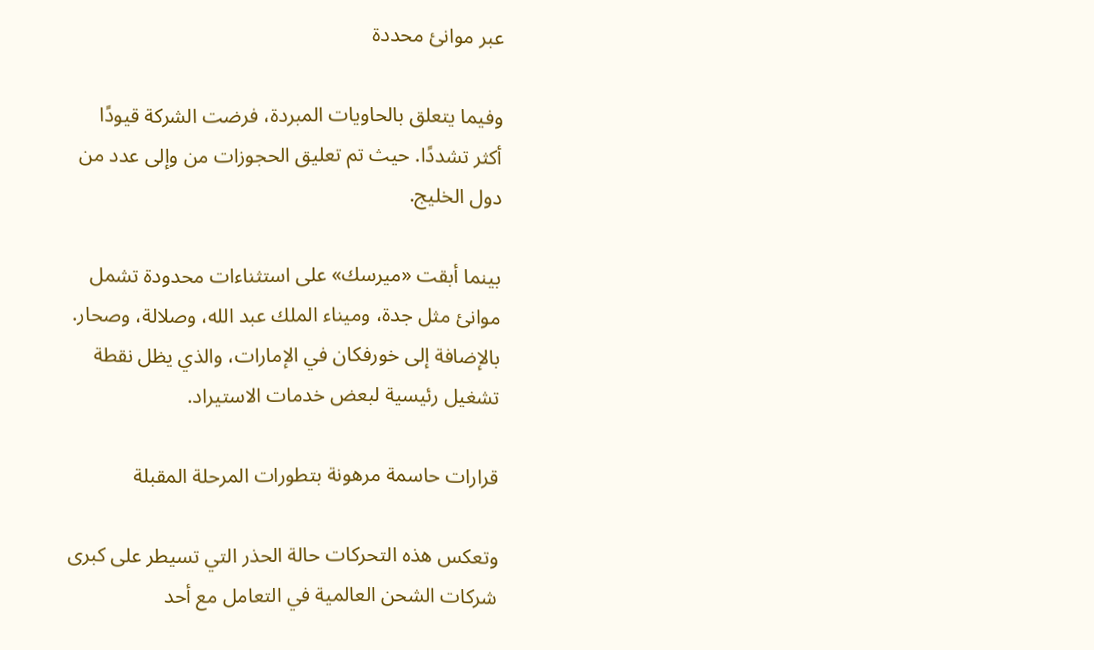عبر موانئ محددة

وفيما يتعلق بالحاويات المبردة، فرضت الشركة قيودًا أكثر تشددًا. حيث تم تعليق الحجوزات من وإلى عدد من دول الخليج.

بينما أبقت «ميرسك» على استثناءات محدودة تشمل موانئ مثل جدة، وميناء الملك عبد الله، وصلالة، وصحار. بالإضافة إلى خورفكان في الإمارات، والذي يظل نقطة تشغيل رئيسية لبعض خدمات الاستيراد.

قرارات حاسمة مرهونة بتطورات المرحلة المقبلة

وتعكس هذه التحركات حالة الحذر التي تسيطر على كبرى شركات الشحن العالمية في التعامل مع أحد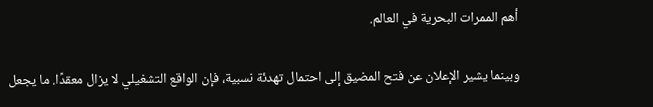أهم الممرات البحرية في العالم.

وبينما يشير الإعلان عن فتح المضيق إلى احتمال تهدئة نسبية، فإن الواقع التشغيلي لا يزال معقدًا. ما يجعل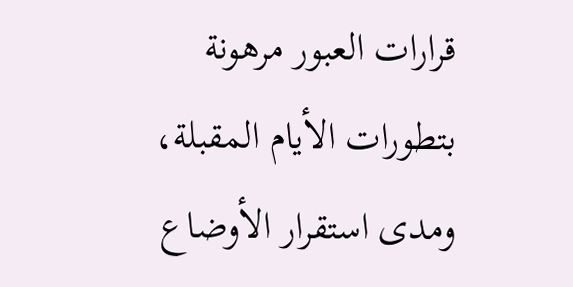قرارات العبور مرهونة بتطورات الأيام المقبلة، ومدى استقرار الأوضاع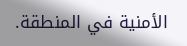الأمنية في المنطقة.